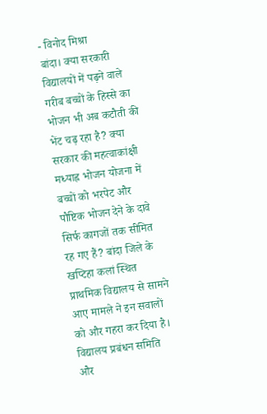- विनोद मिश्रा
बांदा। क्या सरकारी विद्यालयों में पढ़ने वाले गरीब बच्चों के हिस्से का भोजन भी अब कटौती की भेंट चढ़ रहा है? क्या सरकार की महत्वाकांक्षी मध्याह्न भोजन योजना में बच्चों को भरपेट और पौष्टिक भोजन देने के दावे सिर्फ कागजों तक सीमित रह गए हैं? बांदा जिले के खप्टिहा कलां स्थित प्राथमिक विद्यालय से सामने आए मामले ने इन सवालों को और गहरा कर दिया है।
विद्यालय प्रबंधन समिति और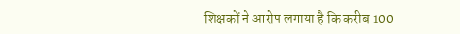शिक्षकों ने आरोप लगाया है कि करीब 100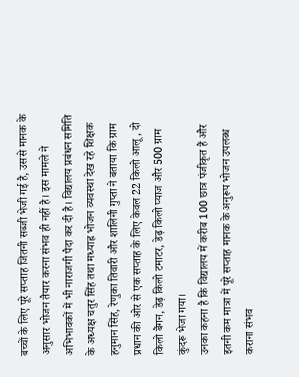बच्चों के लिए पूरे सप्ताह जितनी सब्जी भेजी गई है, उससे मानक के अनुसार भोजन तैयार करना संभव ही नहीं है। इस मामले ने अभिभावकों में भी नाराजगी पैदा कर दी है। विद्यालय प्रबंधन समिति के अध्यक्ष चतुर सिंह तथा मध्याह्न भोजन व्यवस्था देख रहे शिक्षक हनुमान सिंह, रेणुका तिवारी और शालिनी गुप्ता ने बताया कि ग्राम प्रधान की ओर से एक सप्ताह के लिए केवल 22 किलो आलू, दो किलो बैंगन, डेढ़ किलो टमाटर, डेढ़ किलो प्याज और 500 ग्राम कुंदरू भेजा गया।
उनका कहना है कि विद्यालय में करीब 100 छात्र पंजीकृत हैं और इतनी कम मात्रा में पूरे सप्ताह मानक के अनुरूप भोजन उपलब्ध कराना संभव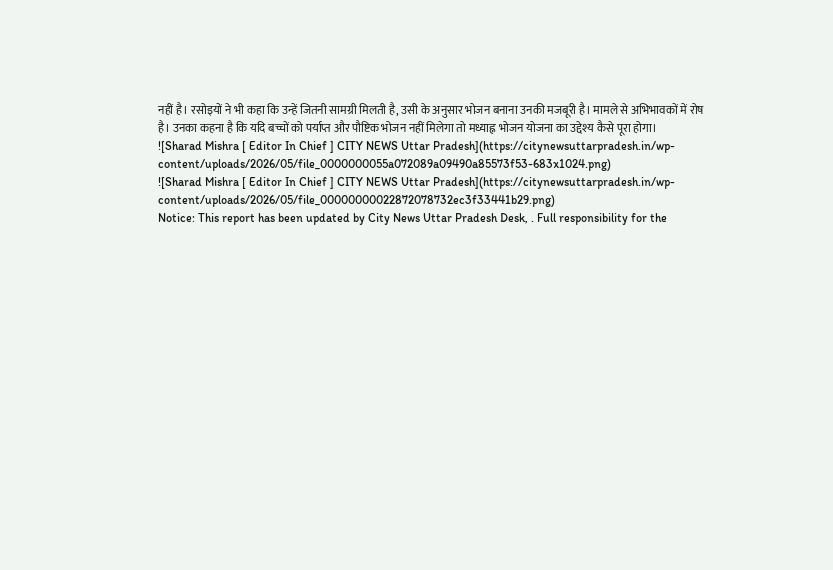नहीं है। रसोइयों ने भी कहा कि उन्हें जितनी सामग्री मिलती है, उसी के अनुसार भोजन बनाना उनकी मजबूरी है। मामले से अभिभावकों में रोष है। उनका कहना है कि यदि बच्चों को पर्याप्त और पौष्टिक भोजन नहीं मिलेगा तो मध्याह्न भोजन योजना का उद्देश्य कैसे पूरा होगा।
![Sharad Mishra [ Editor In Chief ] CITY NEWS Uttar Pradesh](https://citynewsuttarpradesh.in/wp-content/uploads/2026/05/file_0000000055a072089a09490a85573f53-683x1024.png)
![Sharad Mishra [ Editor In Chief ] CITY NEWS Uttar Pradesh](https://citynewsuttarpradesh.in/wp-content/uploads/2026/05/file_00000000022872078732ec3f33441b29.png)
Notice: This report has been updated by City News Uttar Pradesh Desk, . Full responsibility for the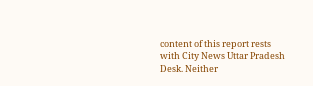content of this report rests with City News Uttar Pradesh Desk. Neither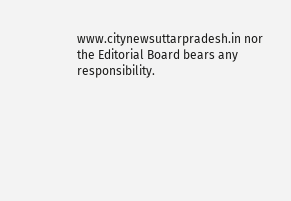www.citynewsuttarpradesh.in nor the Editorial Board bears any responsibility.